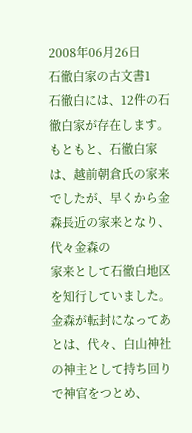2008年06月26日
石徹白家の古文書1
石徹白には、12件の石徹白家が存在します。
もともと、石徹白家は、越前朝倉氏の家来でしたが、早くから金森長近の家来となり、代々金森の
家来として石徹白地区を知行していました。
金森が転封になってあとは、代々、白山神社の神主として持ち回りで神官をつとめ、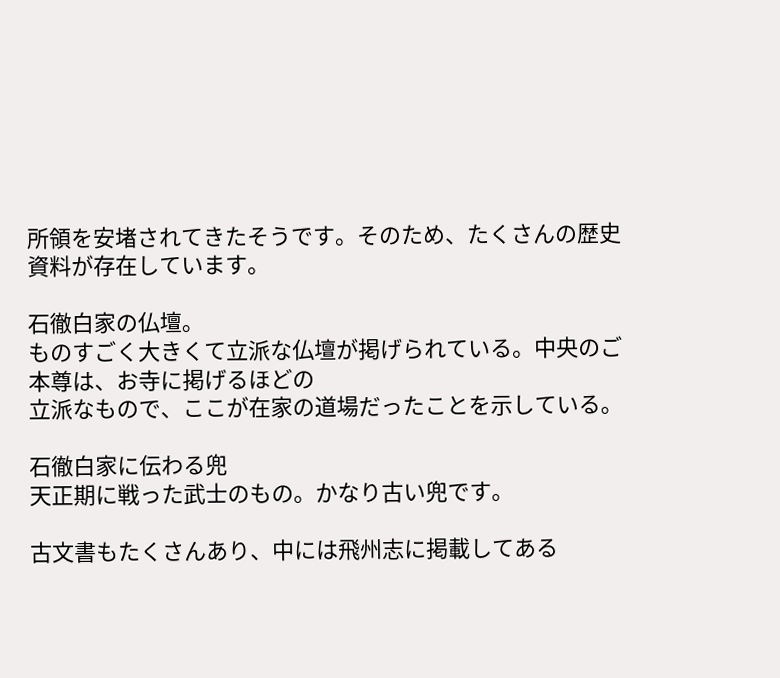所領を安堵されてきたそうです。そのため、たくさんの歴史資料が存在しています。

石徹白家の仏壇。
ものすごく大きくて立派な仏壇が掲げられている。中央のご本尊は、お寺に掲げるほどの
立派なもので、ここが在家の道場だったことを示している。

石徹白家に伝わる兜
天正期に戦った武士のもの。かなり古い兜です。

古文書もたくさんあり、中には飛州志に掲載してある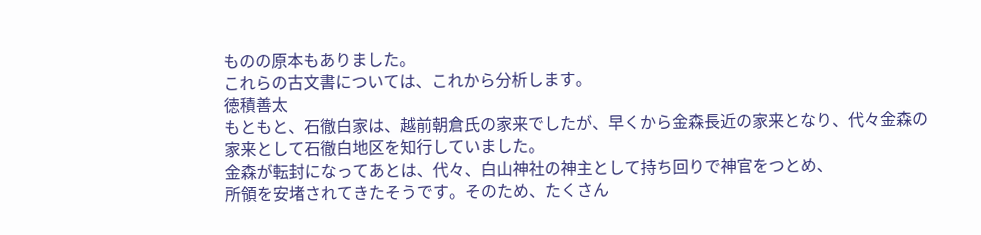ものの原本もありました。
これらの古文書については、これから分析します。
徳積善太
もともと、石徹白家は、越前朝倉氏の家来でしたが、早くから金森長近の家来となり、代々金森の
家来として石徹白地区を知行していました。
金森が転封になってあとは、代々、白山神社の神主として持ち回りで神官をつとめ、
所領を安堵されてきたそうです。そのため、たくさん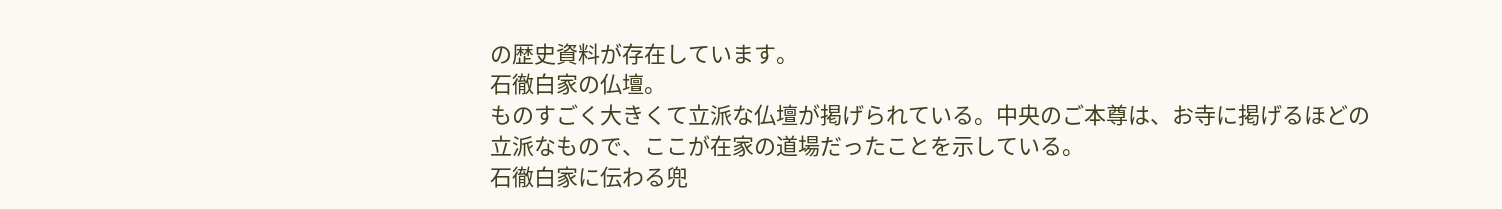の歴史資料が存在しています。
石徹白家の仏壇。
ものすごく大きくて立派な仏壇が掲げられている。中央のご本尊は、お寺に掲げるほどの
立派なもので、ここが在家の道場だったことを示している。
石徹白家に伝わる兜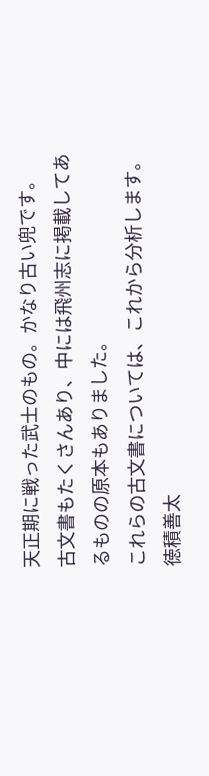天正期に戦った武士のもの。かなり古い兜です。
古文書もたくさんあり、中には飛州志に掲載してあるものの原本もありました。
これらの古文書については、これから分析します。
徳積善太